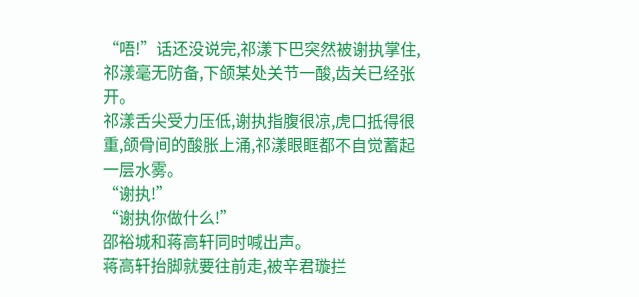“唔!”话还没说完,祁漾下巴突然被谢执掌住,祁漾毫无防备,下颌某处关节一酸,齿关已经张开。
祁漾舌尖受力压低,谢执指腹很凉,虎口抵得很重,颌骨间的酸胀上涌,祁漾眼眶都不自觉蓄起一层水雾。
“谢执!”
“谢执你做什么!”
邵裕城和蒋高轩同时喊出声。
蒋高轩抬脚就要往前走,被辛君璇拦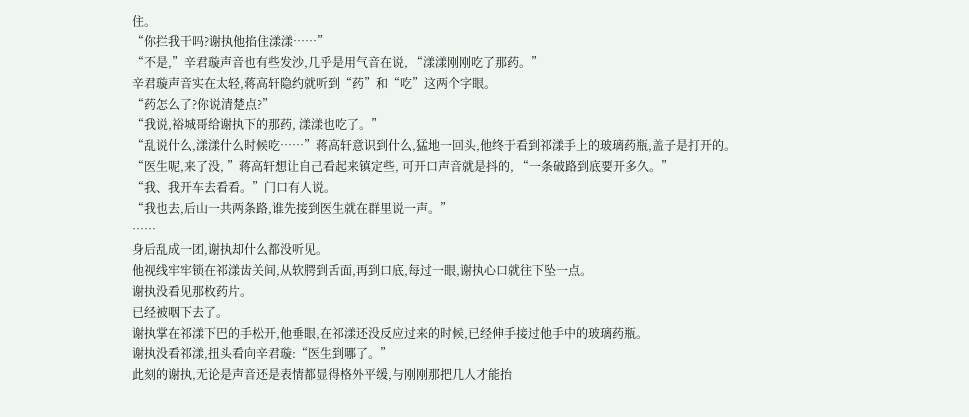住。
“你拦我干吗?谢执他掐住漾漾……”
“不是,”辛君璇声音也有些发沙,几乎是用气音在说, “漾漾刚刚吃了那药。”
辛君璇声音实在太轻,蒋高轩隐约就听到“药”和“吃”这两个字眼。
“药怎么了?你说清楚点?”
“我说,裕城哥给谢执下的那药, 漾漾也吃了。”
“乱说什么,漾漾什么时候吃……”蒋高轩意识到什么,猛地一回头,他终于看到祁漾手上的玻璃药瓶,盖子是打开的。
“医生呢,来了没, ”蒋高轩想让自己看起来镇定些, 可开口声音就是抖的, “一条破路到底要开多久。”
“我、我开车去看看。”门口有人说。
“我也去,后山一共两条路,谁先接到医生就在群里说一声。”
……
身后乱成一团,谢执却什么都没听见。
他视线牢牢锁在祁漾齿关间,从软腭到舌面,再到口底,每过一眼,谢执心口就往下坠一点。
谢执没看见那枚药片。
已经被咽下去了。
谢执掌在祁漾下巴的手松开,他垂眼,在祁漾还没反应过来的时候,已经伸手接过他手中的玻璃药瓶。
谢执没看祁漾,扭头看向辛君璇:“医生到哪了。”
此刻的谢执,无论是声音还是表情都显得格外平缓,与刚刚那把几人才能抬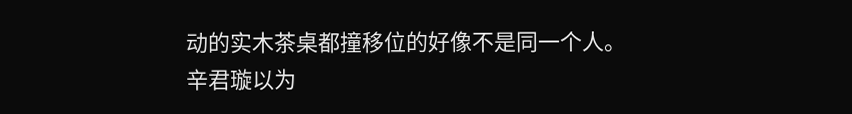动的实木茶桌都撞移位的好像不是同一个人。
辛君璇以为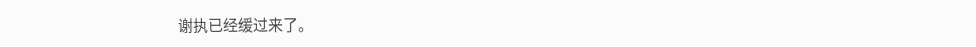谢执已经缓过来了。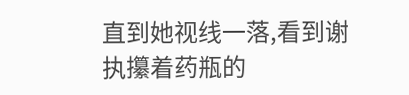直到她视线一落,看到谢执攥着药瓶的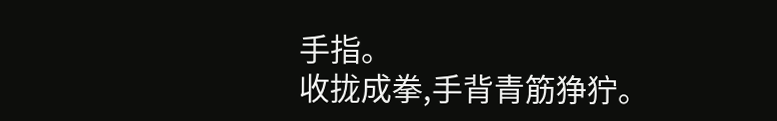手指。
收拢成拳,手背青筋狰狞。